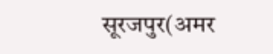सूरजपुर(अमर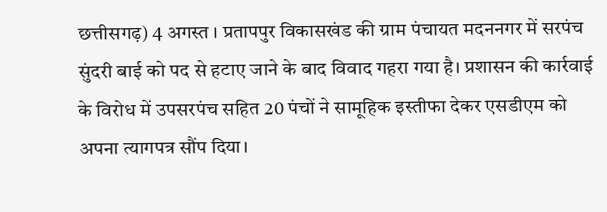छत्तीसगढ़) 4 अगस्त । प्रतापपुर विकासखंड की ग्राम पंचायत मदननगर में सरपंच सुंदरी बाई को पद से हटाए जाने के बाद विवाद गहरा गया है। प्रशासन की कार्रवाई के विरोध में उपसरपंच सहित 20 पंचों ने सामूहिक इस्तीफा देकर एसडीएम को अपना त्यागपत्र सौंप दिया।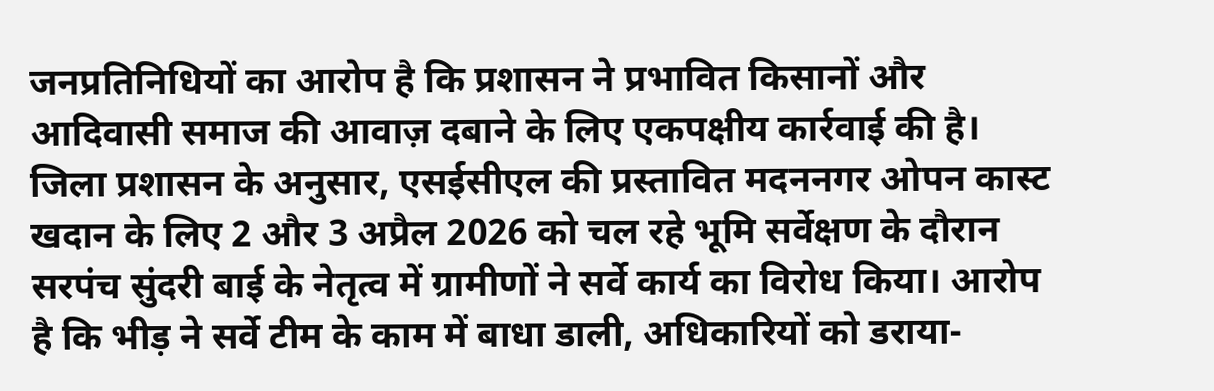जनप्रतिनिधियों का आरोप है कि प्रशासन ने प्रभावित किसानों और आदिवासी समाज की आवाज़ दबाने के लिए एकपक्षीय कार्रवाई की है।
जिला प्रशासन के अनुसार, एसईसीएल की प्रस्तावित मदननगर ओपन कास्ट खदान के लिए 2 और 3 अप्रैल 2026 को चल रहे भूमि सर्वेक्षण के दौरान सरपंच सुंदरी बाई के नेतृत्व में ग्रामीणों ने सर्वे कार्य का विरोध किया। आरोप है कि भीड़ ने सर्वे टीम के काम में बाधा डाली, अधिकारियों को डराया-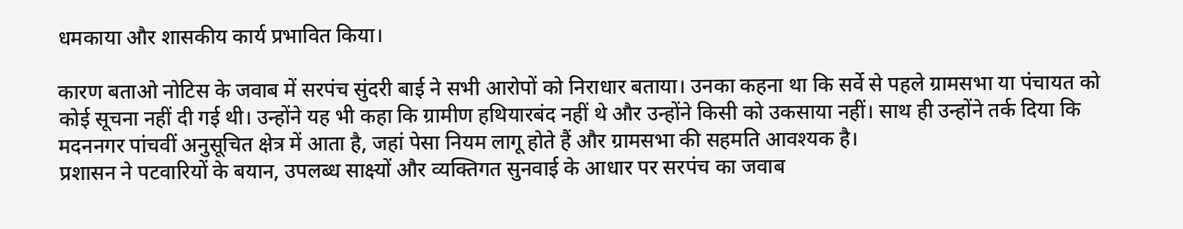धमकाया और शासकीय कार्य प्रभावित किया।

कारण बताओ नोटिस के जवाब में सरपंच सुंदरी बाई ने सभी आरोपों को निराधार बताया। उनका कहना था कि सर्वे से पहले ग्रामसभा या पंचायत को कोई सूचना नहीं दी गई थी। उन्होंने यह भी कहा कि ग्रामीण हथियारबंद नहीं थे और उन्होंने किसी को उकसाया नहीं। साथ ही उन्होंने तर्क दिया कि मदननगर पांचवीं अनुसूचित क्षेत्र में आता है, जहां पेसा नियम लागू होते हैं और ग्रामसभा की सहमति आवश्यक है।
प्रशासन ने पटवारियों के बयान, उपलब्ध साक्ष्यों और व्यक्तिगत सुनवाई के आधार पर सरपंच का जवाब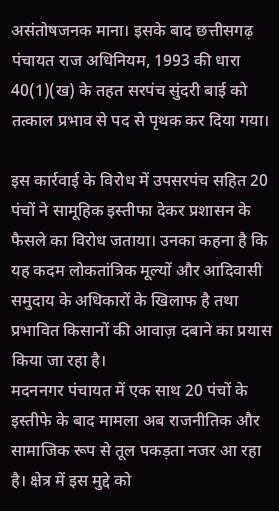असंतोषजनक माना। इसके बाद छत्तीसगढ़ पंचायत राज अधिनियम, 1993 की धारा 40(1)(ख) के तहत सरपंच सुंदरी बाई को तत्काल प्रभाव से पद से पृथक कर दिया गया।

इस कार्रवाई के विरोध में उपसरपंच सहित 20 पंचों ने सामूहिक इस्तीफा देकर प्रशासन के फैसले का विरोध जताया। उनका कहना है कि यह कदम लोकतांत्रिक मूल्यों और आदिवासी समुदाय के अधिकारों के खिलाफ है तथा प्रभावित किसानों की आवाज़ दबाने का प्रयास किया जा रहा है।
मदननगर पंचायत में एक साथ 20 पंचों के इस्तीफे के बाद मामला अब राजनीतिक और सामाजिक रूप से तूल पकड़ता नजर आ रहा है। क्षेत्र में इस मुद्दे को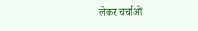लेकर चर्चाओं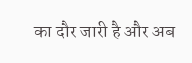का दौर जारी है और अब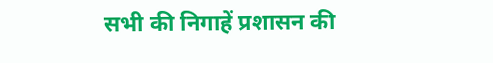सभी की निगाहें प्रशासन की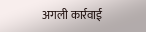अगली कार्रवाई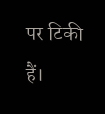पर टिकी हैं।